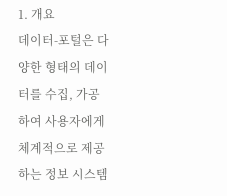1. 개요
데이터-포털은 다양한 형태의 데이터를 수집, 가공하여 사용자에게 체계적으로 제공하는 정보 시스템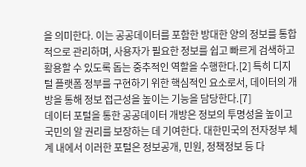을 의미한다. 이는 공공데이터를 포함한 방대한 양의 정보를 통합적으로 관리하며, 사용자가 필요한 정보를 쉽고 빠르게 검색하고 활용할 수 있도록 돕는 중추적인 역할을 수행한다.[2] 특히 디지털 플랫폼 정부를 구현하기 위한 핵심적인 요소로서, 데이터의 개방을 통해 정보 접근성을 높이는 기능을 담당한다.[7]
데이터 포털을 통한 공공데이터 개방은 정보의 투명성을 높이고 국민의 알 권리를 보장하는 데 기여한다. 대한민국의 전자정부 체계 내에서 이러한 포털은 정보공개, 민원, 정책정보 등 다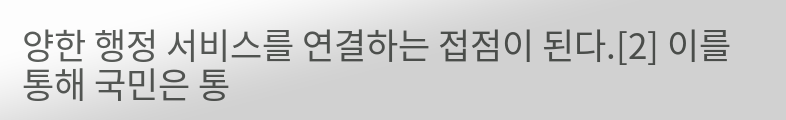양한 행정 서비스를 연결하는 접점이 된다.[2] 이를 통해 국민은 통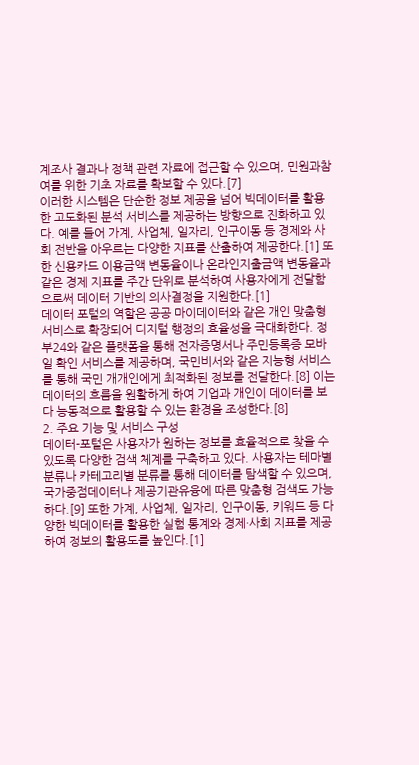계조사 결과나 정책 관련 자료에 접근할 수 있으며, 민원과참여를 위한 기초 자료를 확보할 수 있다.[7]
이러한 시스템은 단순한 정보 제공을 넘어 빅데이터를 활용한 고도화된 분석 서비스를 제공하는 방향으로 진화하고 있다. 예를 들어 가계, 사업체, 일자리, 인구이동 등 경제와 사회 전반을 아우르는 다양한 지표를 산출하여 제공한다.[1] 또한 신용카드 이용금액 변동율이나 온라인지출금액 변동율과 같은 경제 지표를 주간 단위로 분석하여 사용자에게 전달함으로써 데이터 기반의 의사결정을 지원한다.[1]
데이터 포털의 역할은 공공 마이데이터와 같은 개인 맞춤형 서비스로 확장되어 디지털 행정의 효율성을 극대화한다. 정부24와 같은 플랫폼을 통해 전자증명서나 주민등록증 모바일 확인 서비스를 제공하며, 국민비서와 같은 지능형 서비스를 통해 국민 개개인에게 최적화된 정보를 전달한다.[8] 이는 데이터의 흐름을 원활하게 하여 기업과 개인이 데이터를 보다 능동적으로 활용할 수 있는 환경을 조성한다.[8]
2. 주요 기능 및 서비스 구성
데이터-포털은 사용자가 원하는 정보를 효율적으로 찾을 수 있도록 다양한 검색 체계를 구축하고 있다. 사용자는 테마별 분류나 카테고리별 분류를 통해 데이터를 탐색할 수 있으며, 국가중점데이터나 제공기관유융에 따른 맞춤형 검색도 가능하다.[9] 또한 가계, 사업체, 일자리, 인구이동, 키워드 등 다양한 빅데이터를 활용한 실험 통계와 경제·사회 지표를 제공하여 정보의 활용도를 높인다.[1]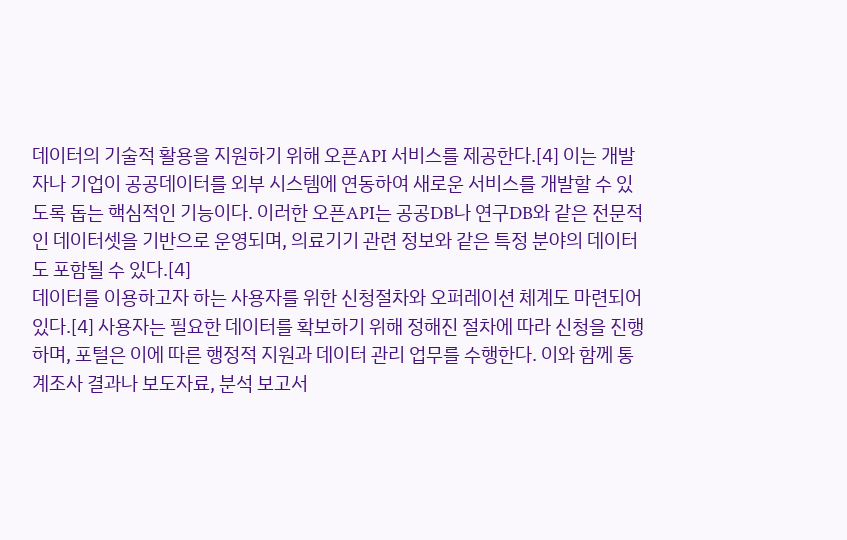데이터의 기술적 활용을 지원하기 위해 오픈API 서비스를 제공한다.[4] 이는 개발자나 기업이 공공데이터를 외부 시스템에 연동하여 새로운 서비스를 개발할 수 있도록 돕는 핵심적인 기능이다. 이러한 오픈API는 공공DB나 연구DB와 같은 전문적인 데이터셋을 기반으로 운영되며, 의료기기 관련 정보와 같은 특정 분야의 데이터도 포함될 수 있다.[4]
데이터를 이용하고자 하는 사용자를 위한 신청절차와 오퍼레이션 체계도 마련되어 있다.[4] 사용자는 필요한 데이터를 확보하기 위해 정해진 절차에 따라 신청을 진행하며, 포털은 이에 따른 행정적 지원과 데이터 관리 업무를 수행한다. 이와 함께 통계조사 결과나 보도자료, 분석 보고서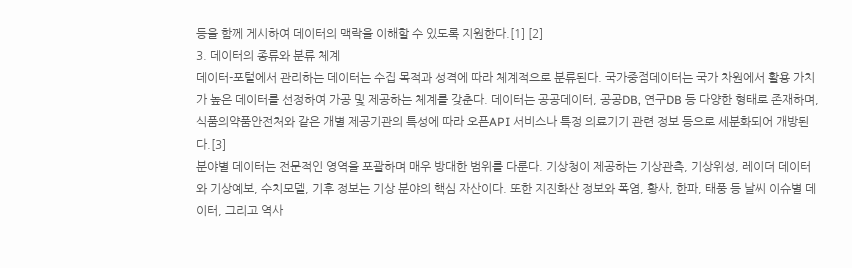등을 함께 게시하여 데이터의 맥락을 이해할 수 있도록 지원한다.[1] [2]
3. 데이터의 종류와 분류 체계
데이터-포털에서 관리하는 데이터는 수집 목적과 성격에 따라 체계적으로 분류된다. 국가중점데이터는 국가 차원에서 활용 가치가 높은 데이터를 선정하여 가공 및 제공하는 체계를 갖춘다. 데이터는 공공데이터, 공공DB, 연구DB 등 다양한 형태로 존재하며, 식품의약품안전처와 같은 개별 제공기관의 특성에 따라 오픈API 서비스나 특정 의료기기 관련 정보 등으로 세분화되어 개방된다.[3]
분야별 데이터는 전문적인 영역을 포괄하며 매우 방대한 범위를 다룬다. 기상청이 제공하는 기상관측, 기상위성, 레이더 데이터와 기상예보, 수치모델, 기후 정보는 기상 분야의 핵심 자산이다. 또한 지진화산 정보와 폭염, 황사, 한파, 태풍 등 날씨 이슈별 데이터, 그리고 역사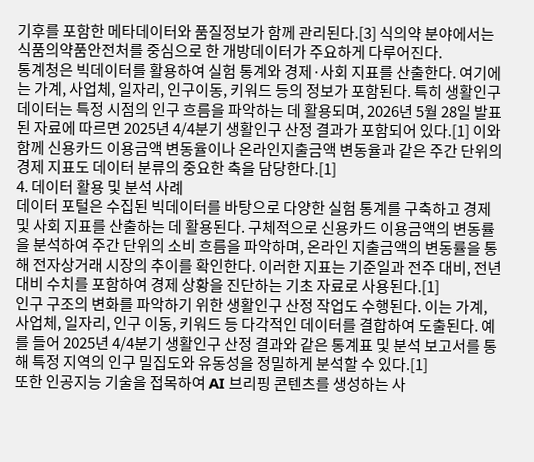기후를 포함한 메타데이터와 품질정보가 함께 관리된다.[3] 식의약 분야에서는 식품의약품안전처를 중심으로 한 개방데이터가 주요하게 다루어진다.
통계청은 빅데이터를 활용하여 실험 통계와 경제·사회 지표를 산출한다. 여기에는 가계, 사업체, 일자리, 인구이동, 키워드 등의 정보가 포함된다. 특히 생활인구 데이터는 특정 시점의 인구 흐름을 파악하는 데 활용되며, 2026년 5월 28일 발표된 자료에 따르면 2025년 4/4분기 생활인구 산정 결과가 포함되어 있다.[1] 이와 함께 신용카드 이용금액 변동율이나 온라인지출금액 변동율과 같은 주간 단위의 경제 지표도 데이터 분류의 중요한 축을 담당한다.[1]
4. 데이터 활용 및 분석 사례
데이터 포털은 수집된 빅데이터를 바탕으로 다양한 실험 통계를 구축하고 경제 및 사회 지표를 산출하는 데 활용된다. 구체적으로 신용카드 이용금액의 변동률을 분석하여 주간 단위의 소비 흐름을 파악하며, 온라인 지출금액의 변동률을 통해 전자상거래 시장의 추이를 확인한다. 이러한 지표는 기준일과 전주 대비, 전년 대비 수치를 포함하여 경제 상황을 진단하는 기초 자료로 사용된다.[1]
인구 구조의 변화를 파악하기 위한 생활인구 산정 작업도 수행된다. 이는 가계, 사업체, 일자리, 인구 이동, 키워드 등 다각적인 데이터를 결합하여 도출된다. 예를 들어 2025년 4/4분기 생활인구 산정 결과와 같은 통계표 및 분석 보고서를 통해 특정 지역의 인구 밀집도와 유동성을 정밀하게 분석할 수 있다.[1]
또한 인공지능 기술을 접목하여 AI 브리핑 콘텐츠를 생성하는 사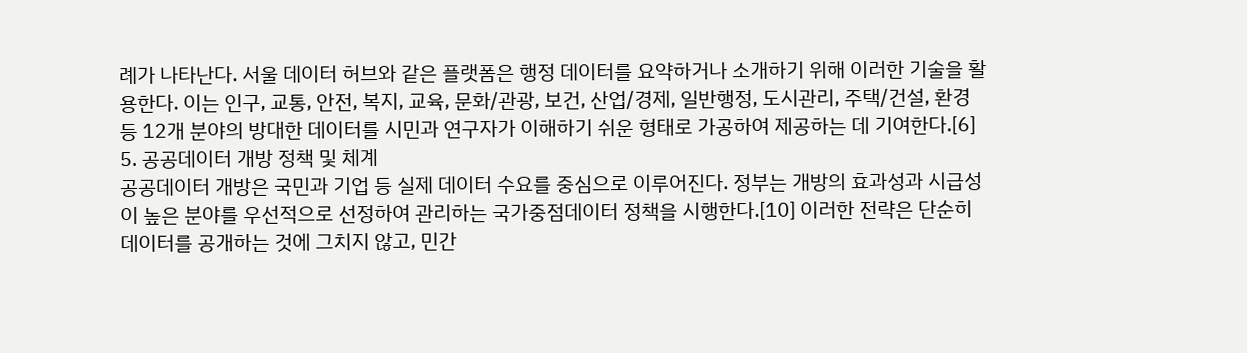례가 나타난다. 서울 데이터 허브와 같은 플랫폼은 행정 데이터를 요약하거나 소개하기 위해 이러한 기술을 활용한다. 이는 인구, 교통, 안전, 복지, 교육, 문화/관광, 보건, 산업/경제, 일반행정, 도시관리, 주택/건설, 환경 등 12개 분야의 방대한 데이터를 시민과 연구자가 이해하기 쉬운 형태로 가공하여 제공하는 데 기여한다.[6]
5. 공공데이터 개방 정책 및 체계
공공데이터 개방은 국민과 기업 등 실제 데이터 수요를 중심으로 이루어진다. 정부는 개방의 효과성과 시급성이 높은 분야를 우선적으로 선정하여 관리하는 국가중점데이터 정책을 시행한다.[10] 이러한 전략은 단순히 데이터를 공개하는 것에 그치지 않고, 민간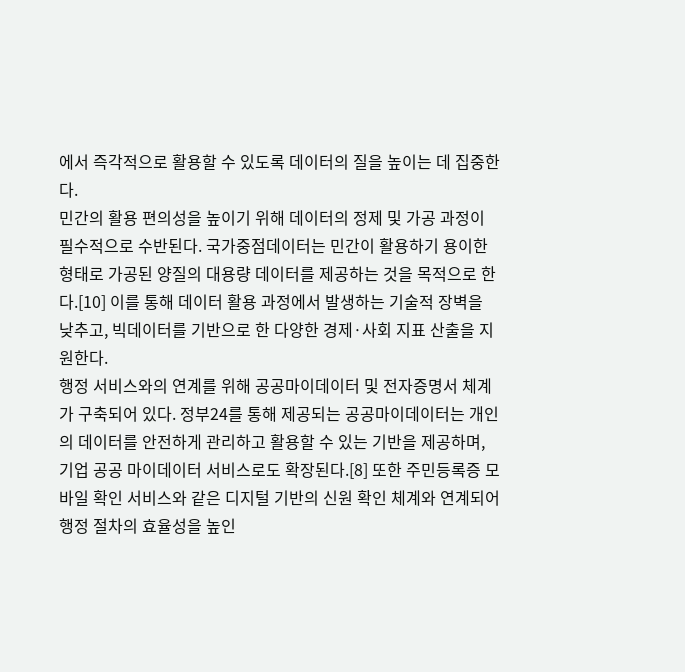에서 즉각적으로 활용할 수 있도록 데이터의 질을 높이는 데 집중한다.
민간의 활용 편의성을 높이기 위해 데이터의 정제 및 가공 과정이 필수적으로 수반된다. 국가중점데이터는 민간이 활용하기 용이한 형태로 가공된 양질의 대용량 데이터를 제공하는 것을 목적으로 한다.[10] 이를 통해 데이터 활용 과정에서 발생하는 기술적 장벽을 낮추고, 빅데이터를 기반으로 한 다양한 경제·사회 지표 산출을 지원한다.
행정 서비스와의 연계를 위해 공공마이데이터 및 전자증명서 체계가 구축되어 있다. 정부24를 통해 제공되는 공공마이데이터는 개인의 데이터를 안전하게 관리하고 활용할 수 있는 기반을 제공하며, 기업 공공 마이데이터 서비스로도 확장된다.[8] 또한 주민등록증 모바일 확인 서비스와 같은 디지털 기반의 신원 확인 체계와 연계되어 행정 절차의 효율성을 높인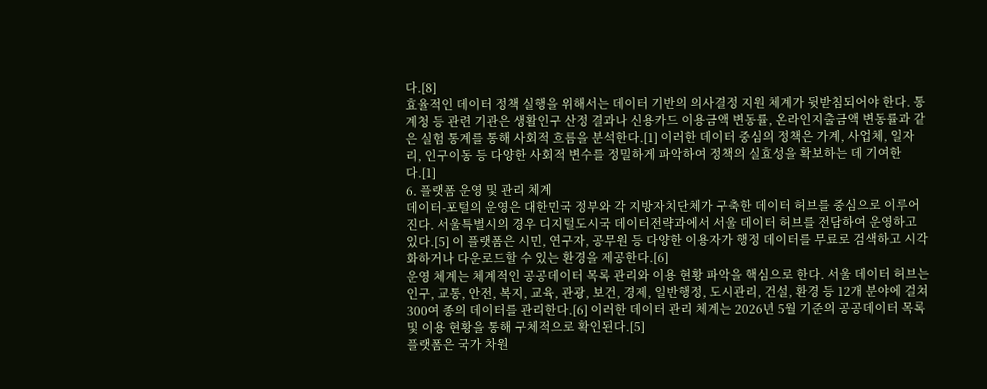다.[8]
효율적인 데이터 정책 실행을 위해서는 데이터 기반의 의사결정 지원 체계가 뒷받침되어야 한다. 통계청 등 관련 기관은 생활인구 산정 결과나 신용카드 이용금액 변동률, 온라인지출금액 변동률과 같은 실험 통계를 통해 사회적 흐름을 분석한다.[1] 이러한 데이터 중심의 정책은 가계, 사업체, 일자리, 인구이동 등 다양한 사회적 변수를 정밀하게 파악하여 정책의 실효성을 확보하는 데 기여한다.[1]
6. 플랫폼 운영 및 관리 체계
데이터-포털의 운영은 대한민국 정부와 각 지방자치단체가 구축한 데이터 허브를 중심으로 이루어진다. 서울특별시의 경우 디지털도시국 데이터전략과에서 서울 데이터 허브를 전담하여 운영하고 있다.[5] 이 플랫폼은 시민, 연구자, 공무원 등 다양한 이용자가 행정 데이터를 무료로 검색하고 시각화하거나 다운로드할 수 있는 환경을 제공한다.[6]
운영 체계는 체계적인 공공데이터 목록 관리와 이용 현황 파악을 핵심으로 한다. 서울 데이터 허브는 인구, 교통, 안전, 복지, 교육, 관광, 보건, 경제, 일반행정, 도시관리, 건설, 환경 등 12개 분야에 걸쳐 300여 종의 데이터를 관리한다.[6] 이러한 데이터 관리 체계는 2026년 5월 기준의 공공데이터 목록 및 이용 현황을 통해 구체적으로 확인된다.[5]
플랫폼은 국가 차원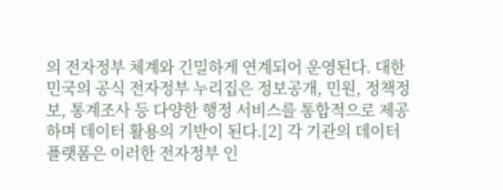의 전자정부 체계와 긴밀하게 연계되어 운영된다. 대한민국의 공식 전자정부 누리집은 정보공개, 민원, 정책정보, 통계조사 등 다양한 행정 서비스를 통합적으로 제공하며 데이터 활용의 기반이 된다.[2] 각 기관의 데이터 플랫폼은 이러한 전자정부 인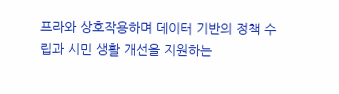프라와 상호작용하며 데이터 기반의 정책 수립과 시민 생활 개선을 지원하는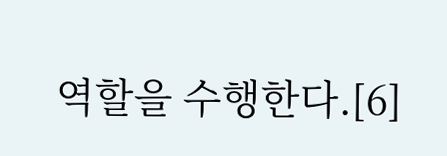역할을 수행한다.[6]